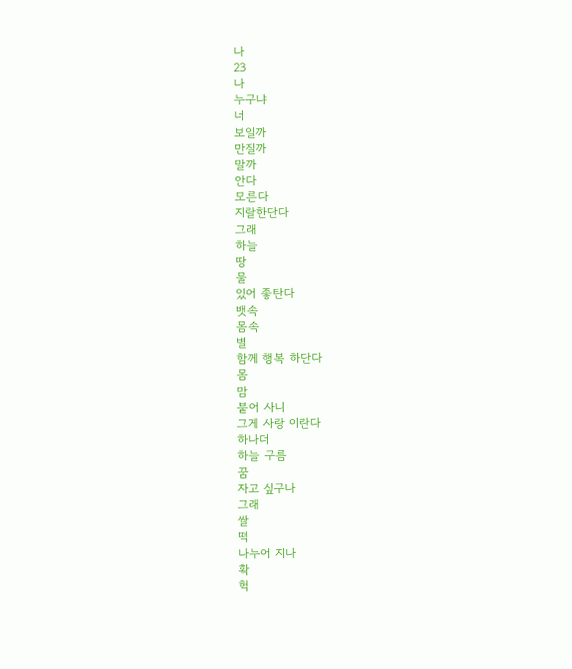나
23
나
누구냐
너
보일까
만질까
말까
안다
모른다
지랄한단다
그래
하늘
땅
물
있어 좋탄다
뱃속
몸속
별
함께 행복 하단다
몸
맘
붙어 사니
그게 사랑 이란다
하나더
하늘 구름
꿈
자고 싶구나
그래
쌀
떡
나누어 지나
확
헉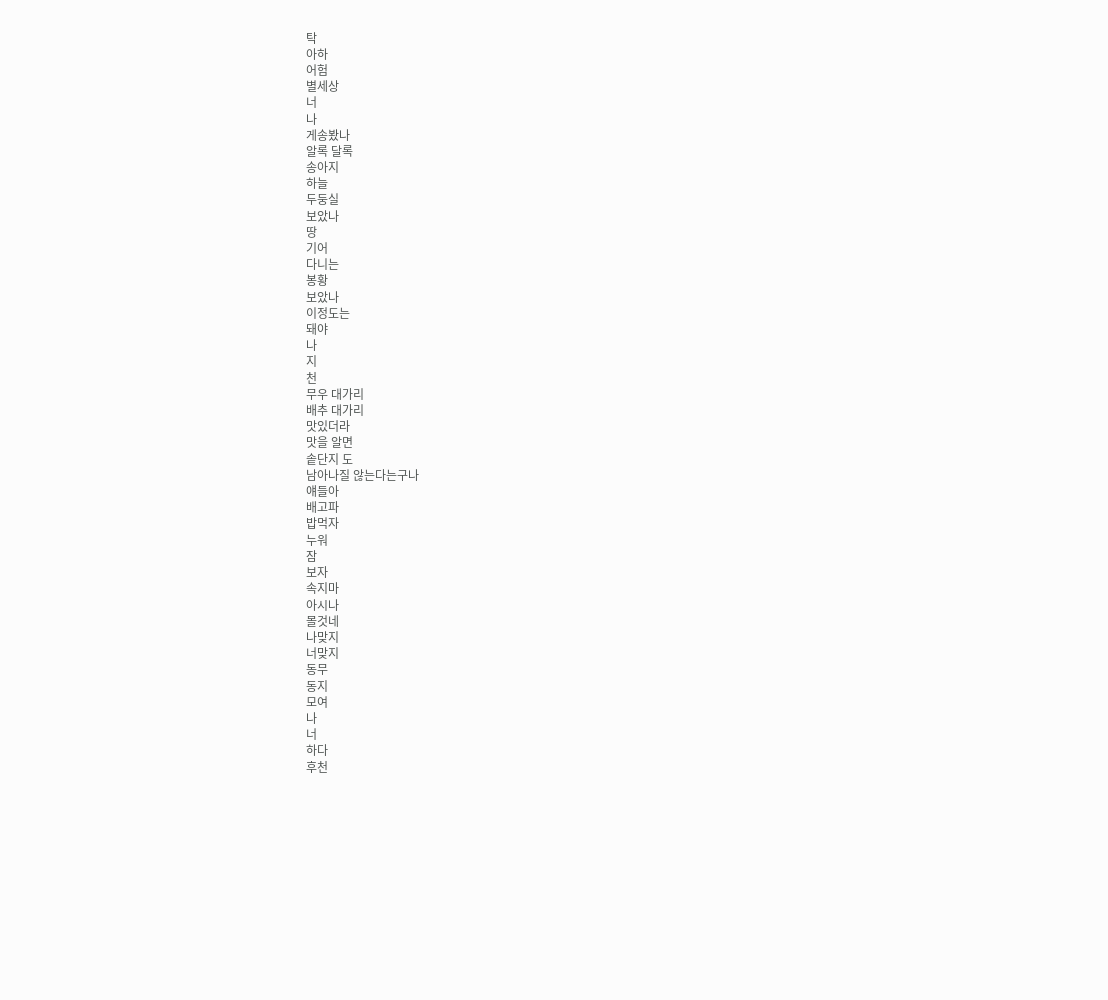탁
아하
어험
별세상
너
나
게송봤나
알록 달록
송아지
하늘
두둥실
보았나
땅
기어
다니는
봉황
보았나
이정도는
돼야
나
지
천
무우 대가리
배추 대가리
맛있더라
맛을 알면
솥단지 도
남아나질 않는다는구나
얘들아
배고파
밥먹자
누워
잠
보자
속지마
아시나
몰것네
나맞지
너맞지
동무
동지
모여
나
너
하다
후천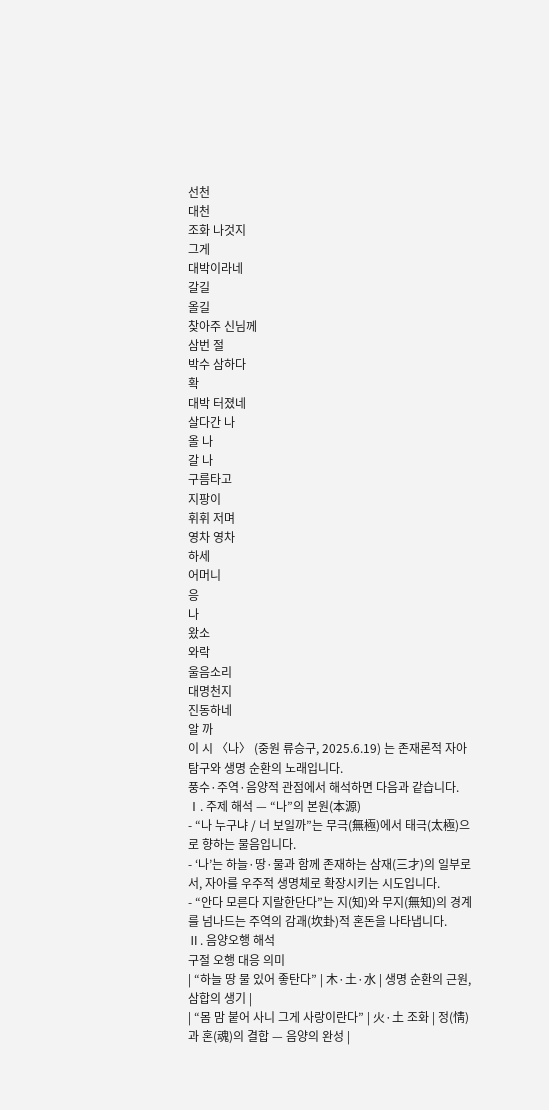선천
대천
조화 나것지
그게
대박이라네
갈길
올길
찾아주 신님께
삼번 절
박수 삼하다
확
대박 터졌네
살다간 나
올 나
갈 나
구름타고
지팡이
휘휘 저며
영차 영차
하세
어머니
응
나
왔소
와락
울음소리
대명천지
진동하네
알 까
이 시 〈나〉 (중원 류승구, 2025.6.19) 는 존재론적 자아 탐구와 생명 순환의 노래입니다.
풍수·주역·음양적 관점에서 해석하면 다음과 같습니다.
Ⅰ. 주제 해석 — “나”의 본원(本源)
- “나 누구냐 / 너 보일까”는 무극(無極)에서 태극(太極)으로 향하는 물음입니다.
- ‘나’는 하늘·땅·물과 함께 존재하는 삼재(三才)의 일부로서, 자아를 우주적 생명체로 확장시키는 시도입니다.
- “안다 모른다 지랄한단다”는 지(知)와 무지(無知)의 경계를 넘나드는 주역의 감괘(坎卦)적 혼돈을 나타냅니다.
Ⅱ. 음양오행 해석
구절 오행 대응 의미
| “하늘 땅 물 있어 좋탄다” | 木·土·水 | 생명 순환의 근원, 삼합의 생기 |
| “몸 맘 붙어 사니 그게 사랑이란다” | 火·土 조화 | 정(情)과 혼(魂)의 결합 — 음양의 완성 |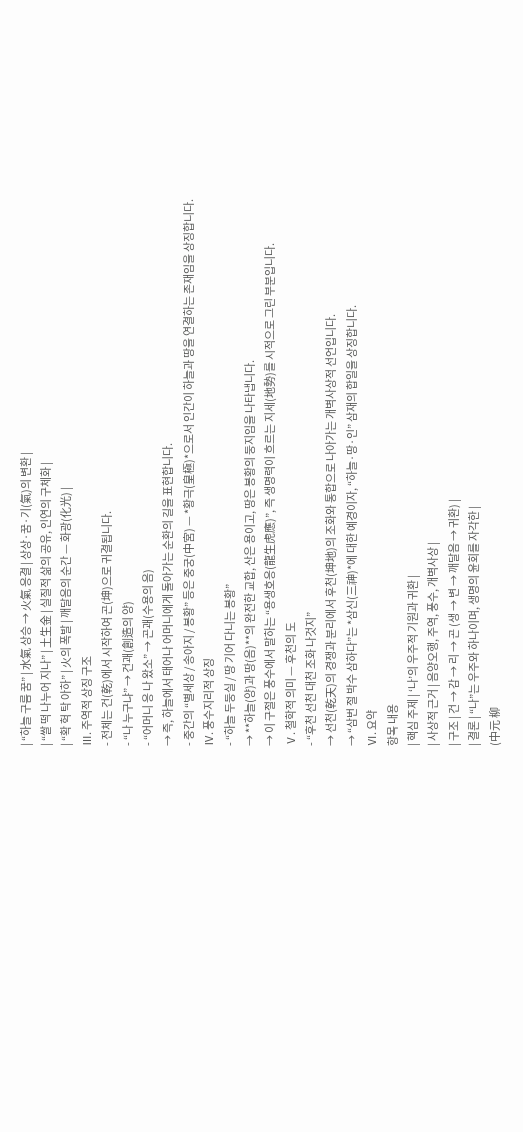| “하늘 구름 꿈” | 水氣 상승 → 火氣 응결 | 상상·꿈·기(氣)의 변환 |
| “쌀 떡 나누어 지나” | 土生金 | 실질적 삶의 공유, 인연의 구체화 |
| “확 헉 탁 아하” | 火의 폭발 | 깨달음의 순간 — 화광(化光) |
Ⅲ. 주역적 상징 구조
- 전체는 건(乾)에서 시작하여 곤(坤)으로 귀결됩니다.
- “나 누구냐” → 건괘(創造의 양)
- “어머니 응 나 왔소” → 곤괘(수용의 음)
→ 즉, 하늘에서 태어나 어머니에게 돌아가는 순환의 길을 표현합니다.
- 중간의 “별세상 / 송아지 / 봉황” 등은 중궁(中宮) — *황극(皇極)*으로서 인간이 하늘과 땅을 연결하는 존재임을 상징합니다.
Ⅳ. 풍수지리적 상징
- “하늘 두둥실 / 땅 기어 다니는 봉황”
→ **하늘(양)과 땅(음)**의 완전한 교합, 산은 용이고, 땅은 봉황의 둥지임을 나타냅니다.
→ 이 구절은 풍수에서 말하는 “용생호응(龍生虎應)”, 즉 생명력이 흐르는 지세(地勢)를 시적으로 그린 부분입니다.
Ⅴ. 철학적 의미 — 후천의 도
- “후천 선천 대천 조화 나것지”
→ 선천(乾天)의 경쟁과 분리에서 후천(坤地)의 조화와 통합으로 나아가는 개벽사상적 선언입니다.
→ “삼번 절 박수 삼하다”는 *삼신(三神)*에 대한 예경이자, “하늘·땅·인” 삼재의 합일을 상징합니다.
Ⅵ. 요약
항목 내용
| 핵심 주제 | ‘나’의 우주적 기원과 귀환 |
| 사상적 근거 | 음양오행, 주역, 풍수, 개벽사상 |
| 구조 | 건 → 감 → 리 → 곤 (생 → 변 → 깨달음 → 귀환) |
| 결론 | “나”는 우주와 하나이며, 생명의 윤회를 자각한 |
(中元 柳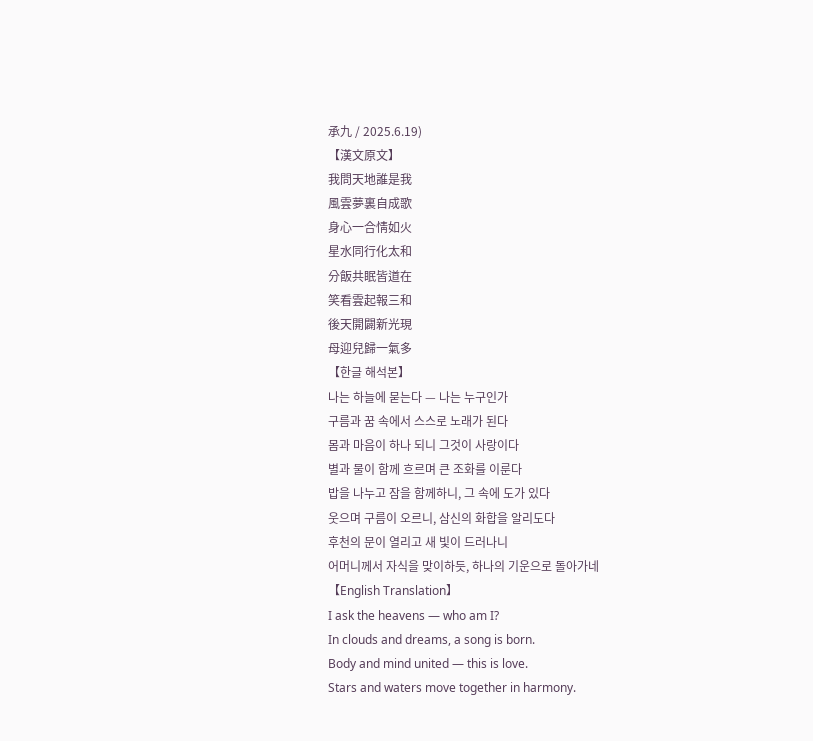承九 / 2025.6.19)
【漢文原文】
我問天地誰是我
風雲夢裏自成歌
身心一合情如火
星水同行化太和
分飯共眠皆道在
笑看雲起報三和
後天開闢新光現
母迎兒歸一氣多
【한글 해석본】
나는 하늘에 묻는다 — 나는 누구인가
구름과 꿈 속에서 스스로 노래가 된다
몸과 마음이 하나 되니 그것이 사랑이다
별과 물이 함께 흐르며 큰 조화를 이룬다
밥을 나누고 잠을 함께하니, 그 속에 도가 있다
웃으며 구름이 오르니, 삼신의 화합을 알리도다
후천의 문이 열리고 새 빛이 드러나니
어머니께서 자식을 맞이하듯, 하나의 기운으로 돌아가네
【English Translation】
I ask the heavens — who am I?
In clouds and dreams, a song is born.
Body and mind united — this is love.
Stars and waters move together in harmony.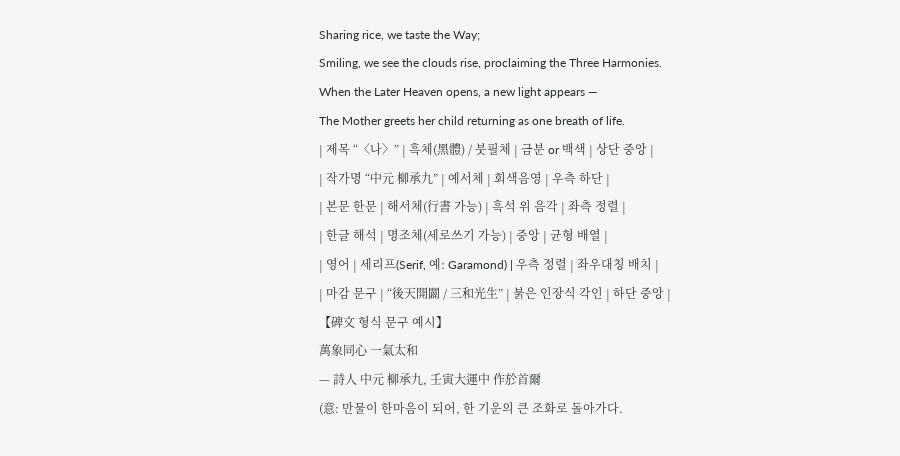Sharing rice, we taste the Way;
Smiling, we see the clouds rise, proclaiming the Three Harmonies.
When the Later Heaven opens, a new light appears —
The Mother greets her child returning as one breath of life.
| 제목 “〈나〉” | 흑체(黑體) / 붓필체 | 금분 or 백색 | 상단 중앙 |
| 작가명 “中元 柳承九” | 예서체 | 회색음영 | 우측 하단 |
| 본문 한문 | 해서체(行書 가능) | 흑석 위 음각 | 좌측 정렬 |
| 한글 해석 | 명조체(세로쓰기 가능) | 중앙 | 균형 배열 |
| 영어 | 세리프(Serif, 예: Garamond) | 우측 정렬 | 좌우대칭 배치 |
| 마감 문구 | “後天開闢 / 三和光生” | 붉은 인장식 각인 | 하단 중앙 |
【碑文 형식 문구 예시】
萬象同心 一氣太和
— 詩人 中元 柳承九, 壬寅大運中 作於首爾
(意: 만물이 한마음이 되어, 한 기운의 큰 조화로 돌아가다.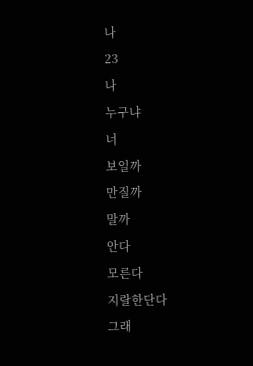나
23
나
누구냐
너
보일까
만질까
말까
안다
모른다
지랄한단다
그래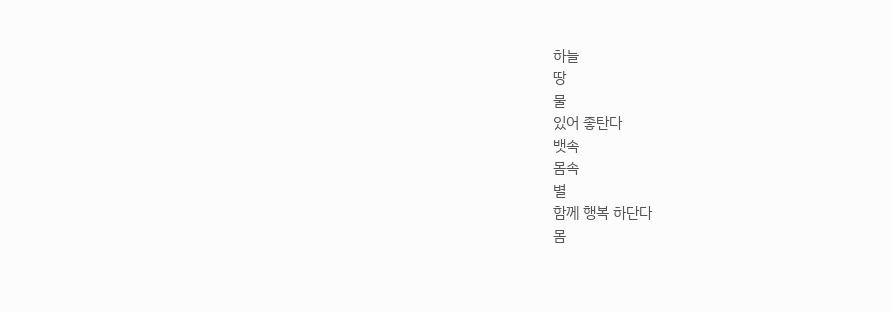하늘
땅
물
있어 좋탄다
뱃속
몸속
별
함께 행복 하단다
몸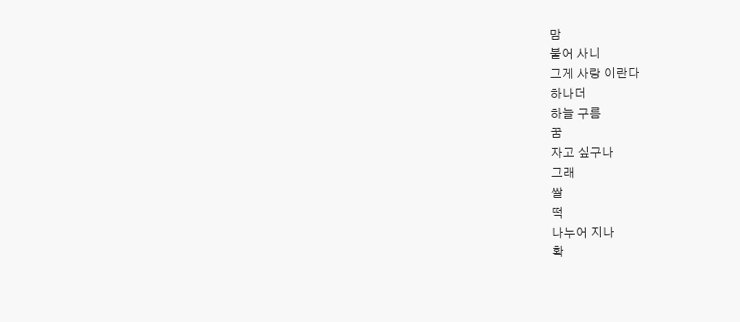맘
붙어 사니
그게 사랑 이란다
하나더
하늘 구름
꿈
자고 싶구나
그래
쌀
떡
나누어 지나
확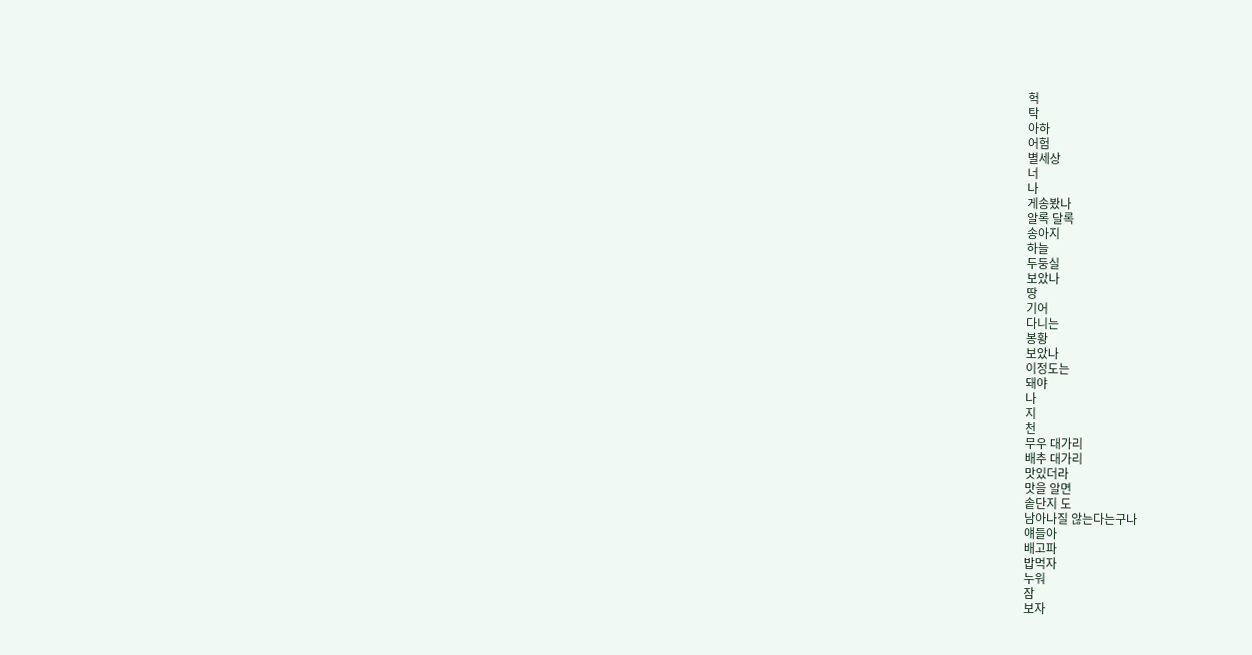헉
탁
아하
어험
별세상
너
나
게송봤나
알록 달록
송아지
하늘
두둥실
보았나
땅
기어
다니는
봉황
보았나
이정도는
돼야
나
지
천
무우 대가리
배추 대가리
맛있더라
맛을 알면
솥단지 도
남아나질 않는다는구나
얘들아
배고파
밥먹자
누워
잠
보자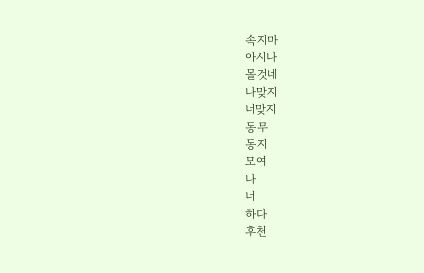속지마
아시나
몰것네
나맞지
너맞지
동무
동지
모여
나
너
하다
후천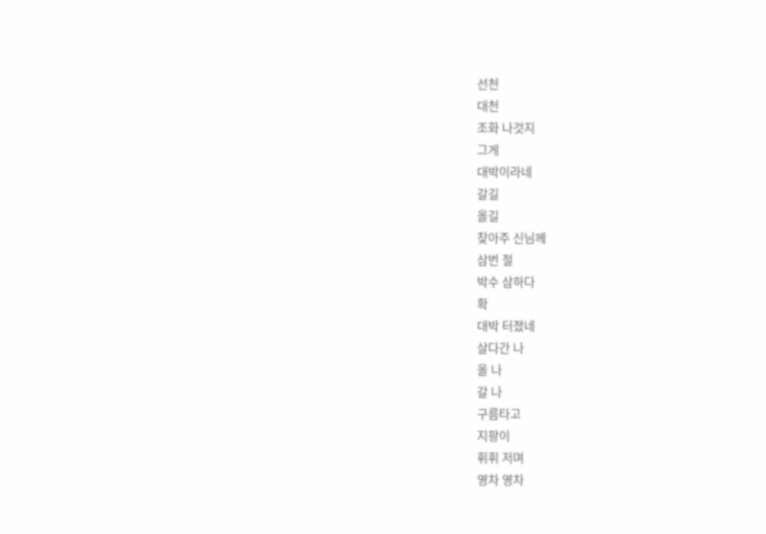선천
대천
조화 나것지
그게
대박이라네
갈길
올길
찾아주 신님께
삼번 절
박수 삼하다
확
대박 터졌네
살다간 나
올 나
갈 나
구름타고
지팡이
휘휘 저며
영차 영차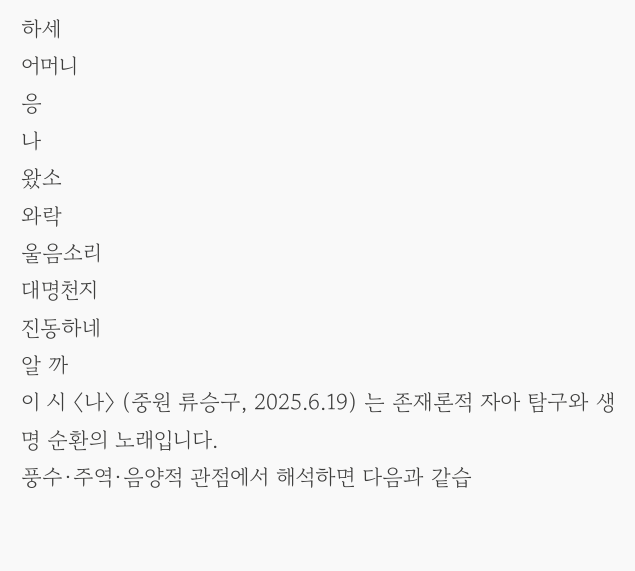하세
어머니
응
나
왔소
와락
울음소리
대명천지
진동하네
알 까
이 시 〈나〉 (중원 류승구, 2025.6.19) 는 존재론적 자아 탐구와 생명 순환의 노래입니다.
풍수·주역·음양적 관점에서 해석하면 다음과 같습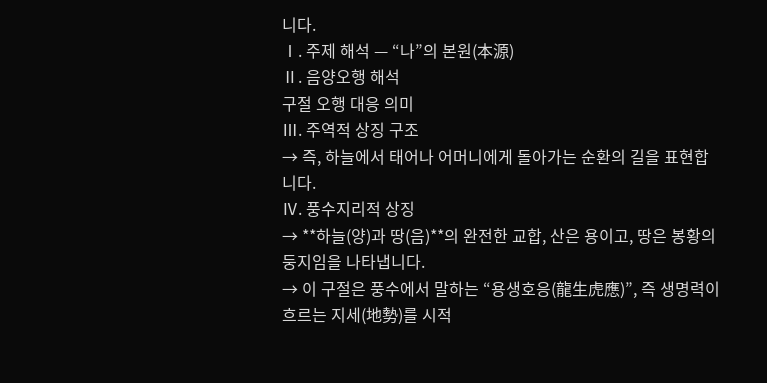니다.
Ⅰ. 주제 해석 — “나”의 본원(本源)
Ⅱ. 음양오행 해석
구절 오행 대응 의미
Ⅲ. 주역적 상징 구조
→ 즉, 하늘에서 태어나 어머니에게 돌아가는 순환의 길을 표현합니다.
Ⅳ. 풍수지리적 상징
→ **하늘(양)과 땅(음)**의 완전한 교합, 산은 용이고, 땅은 봉황의 둥지임을 나타냅니다.
→ 이 구절은 풍수에서 말하는 “용생호응(龍生虎應)”, 즉 생명력이 흐르는 지세(地勢)를 시적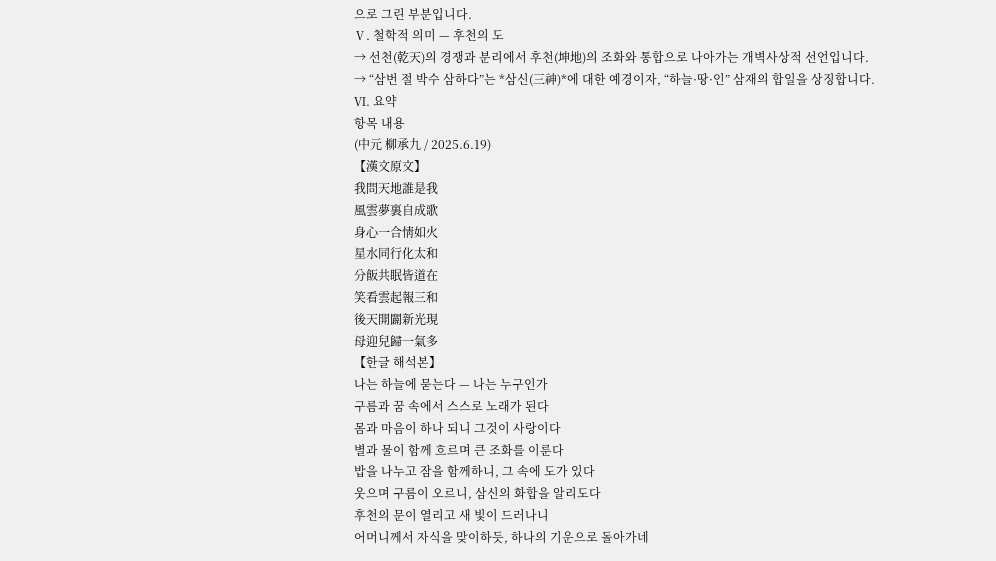으로 그린 부분입니다.
Ⅴ. 철학적 의미 — 후천의 도
→ 선천(乾天)의 경쟁과 분리에서 후천(坤地)의 조화와 통합으로 나아가는 개벽사상적 선언입니다.
→ “삼번 절 박수 삼하다”는 *삼신(三神)*에 대한 예경이자, “하늘·땅·인” 삼재의 합일을 상징합니다.
Ⅵ. 요약
항목 내용
(中元 柳承九 / 2025.6.19)
【漢文原文】
我問天地誰是我
風雲夢裏自成歌
身心一合情如火
星水同行化太和
分飯共眠皆道在
笑看雲起報三和
後天開闢新光現
母迎兒歸一氣多
【한글 해석본】
나는 하늘에 묻는다 — 나는 누구인가
구름과 꿈 속에서 스스로 노래가 된다
몸과 마음이 하나 되니 그것이 사랑이다
별과 물이 함께 흐르며 큰 조화를 이룬다
밥을 나누고 잠을 함께하니, 그 속에 도가 있다
웃으며 구름이 오르니, 삼신의 화합을 알리도다
후천의 문이 열리고 새 빛이 드러나니
어머니께서 자식을 맞이하듯, 하나의 기운으로 돌아가네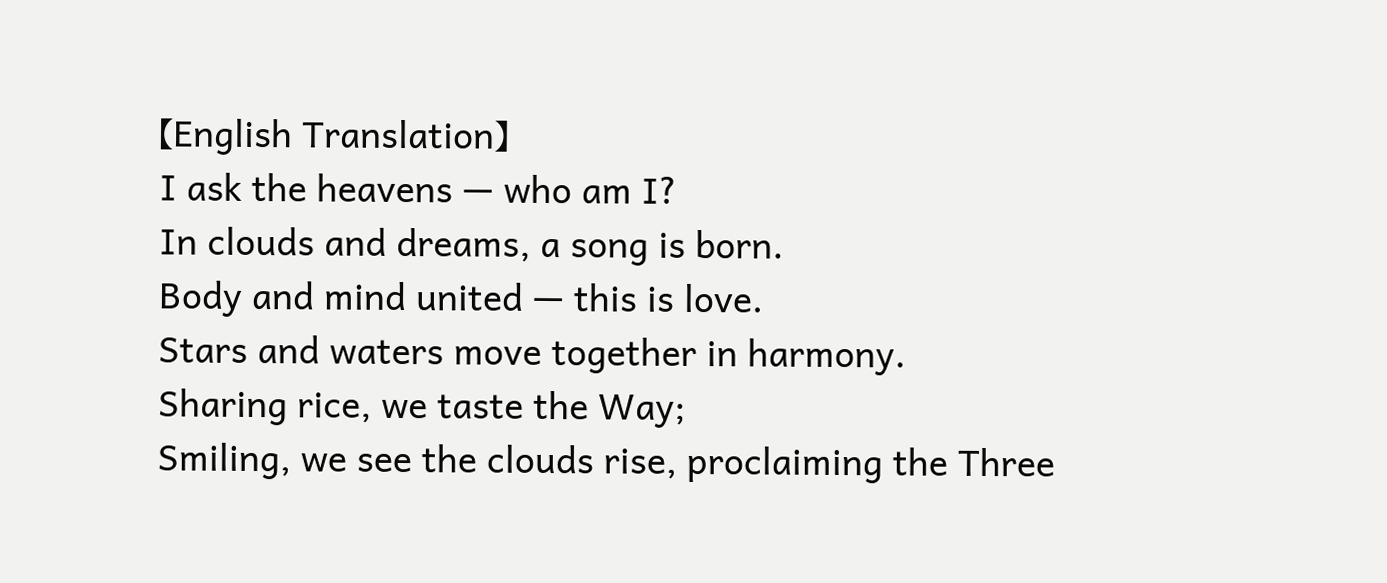【English Translation】
I ask the heavens — who am I?
In clouds and dreams, a song is born.
Body and mind united — this is love.
Stars and waters move together in harmony.
Sharing rice, we taste the Way;
Smiling, we see the clouds rise, proclaiming the Three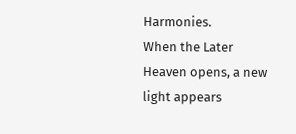Harmonies.
When the Later Heaven opens, a new light appears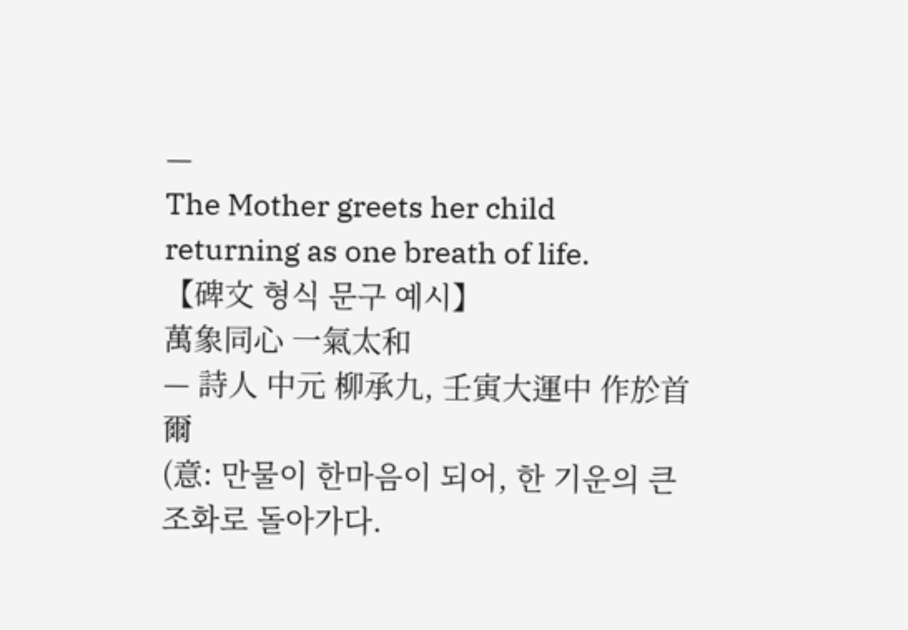—
The Mother greets her child returning as one breath of life.
【碑文 형식 문구 예시】
萬象同心 一氣太和
— 詩人 中元 柳承九, 壬寅大運中 作於首爾
(意: 만물이 한마음이 되어, 한 기운의 큰 조화로 돌아가다.